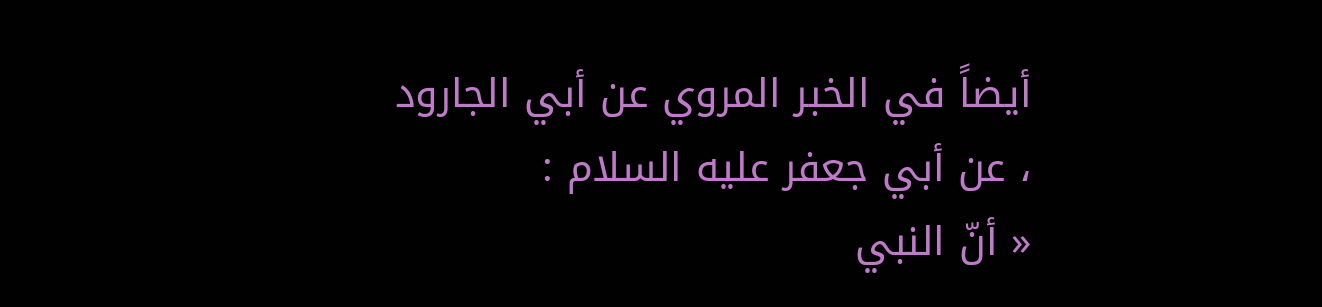أيضاً في الخبر المروي عن أبي الجارود ، عن أبي جعفر عليه السلام :
« أنّ النبي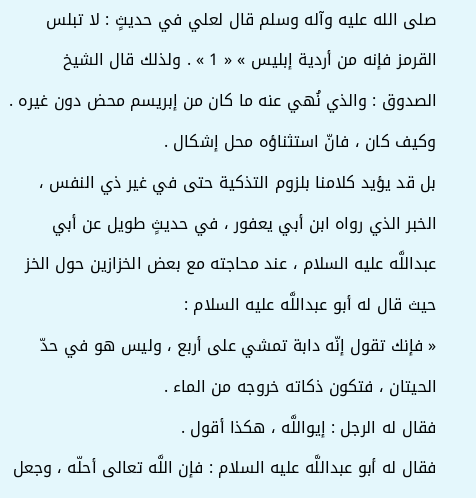صلى الله عليه وآله وسلم قال لعلي في حديثٍ : لا تبلس القرمز فإنه من أردية إبليس » « 1 » . ولذلك قال الشيخ الصدوق : والذي نُهي عنه ما كان من إبريسم محض دون غيره .
وكيف كان ، فانّ استثناؤه محل إشكال .
بل قد يؤيد كلامنا بلزوم التذكية حتى في غير ذي النفس ، الخبر الذي رواه ابن أبي يعفور ، في حديثٍ طويل عن أبي عبداللَّه عليه السلام ، عند محاجته مع بعض الخزازين حول الخز حيث قال له أبو عبداللَّه عليه السلام :
« فإنك تقول إنّه دابة تمشي على أربع ، وليس هو في حدّ الحيتان ، فتكون ذكاته خروجه من الماء .
فقال له الرجل : إيواللَّه ، هكذا أقول .
فقال له أبو عبداللَّه عليه السلام : فإن اللَّه تعالى أحلّه ، وجعل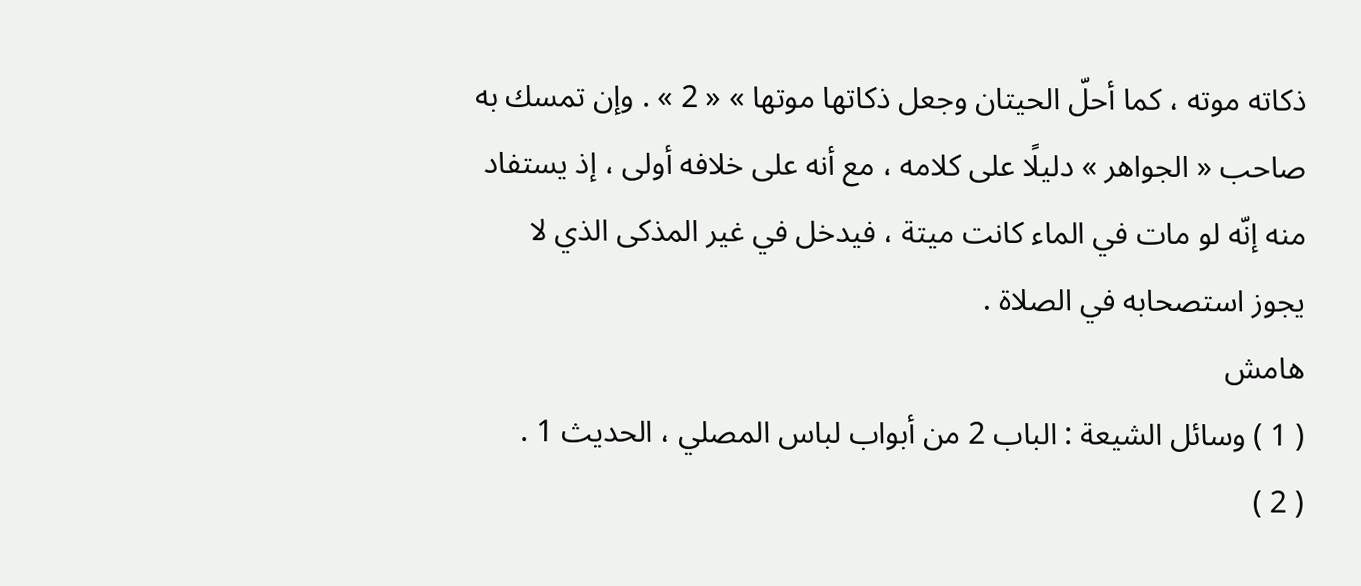ذكاته موته ، كما أحلّ الحيتان وجعل ذكاتها موتها » « 2 » . وإن تمسك به صاحب « الجواهر » دليلًا على كلامه ، مع أنه على خلافه أولى ، إذ يستفاد منه إنّه لو مات في الماء كانت ميتة ، فيدخل في غير المذكى الذي لا يجوز استصحابه في الصلاة .
هامش
( 1 ) وسائل الشيعة : الباب 2 من أبواب لباس المصلي ، الحديث 1 .
( 2 )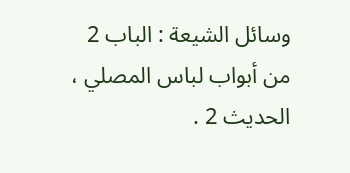وسائل الشيعة : الباب 2 من أبواب لباس المصلي ، الحديث 2 .